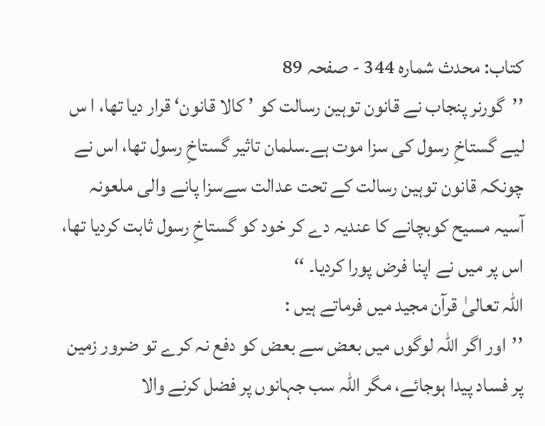کتاب: محدث شمارہ 344 - صفحہ 89
’’گورنر پنجاب نے قانون توہین رسالت کو ’ کالا قانون‘ قرار دیا تھا، ا س لیے گستاخِ رسول کی سزا موت ہے۔سلمان تاثیر گستاخِ رسول تھا، اس نے چونکہ قانون توہین رسالت کے تحت عدالت سےسزا پانے والی ملعونہ آسیہ مسیح کوبچانے کا عندیہ دے کر خود کو گستاخِ رسول ثابت کردیا تھا، اس پر میں نے اپنا فرض پورا کردیا۔ ‘‘
اللہ تعالیٰ قرآن مجید میں فرماتے ہیں :
’’اور اگر اللہ لوگوں میں بعض سے بعض کو دفع نہ کرے تو ضرور زمین پر فساد پیدا ہوجائے، مگر اللہ سب جہانوں پر فضل کرنے والا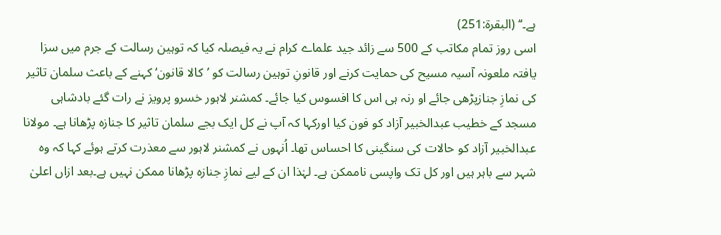ہے۔‘‘ (البقرۃ:251)
اسی روز تمام مکاتب کے 500 سے زائد جید علماے کرام نے یہ فیصلہ کیا کہ توہین رسالت کے جرم میں سزا یافتہ ملعونہ آسیہ مسیح کی حمایت کرنے اور قانونِ توہین رسالت کو ’کالا قانون‘ کہنے کے باعث سلمان تاثیر کی نمازِ جنازپڑھی جائے او رنہ ہی اس کا افسوس کیا جائے۔ کمشنر لاہور خسرو پرویز نے رات گئے بادشاہی مسجد کے خطیب عبدالخبیر آزاد کو فون کیا اورکہا کہ آپ نے کل ایک بجے سلمان تاثیر کا جنازہ پڑھانا ہے۔ مولانا عبدالخبیر آزاد کو حالات کی سنگینی کا احساس تھا۔ اُنہوں نے کمشنر لاہور سے معذرت کرتے ہوئے کہا کہ وہ شہر سے باہر ہیں اور کل تک واپسی ناممکن ہے۔ لہٰذا ان کے لیے نمازِ جنازہ پڑھانا ممکن نہیں ہے۔بعد ازاں اعلیٰ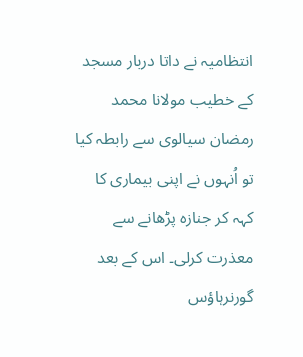انتظامیہ نے داتا دربار مسجد کے خطیب مولانا محمد رمضان سیالوی سے رابطہ کیا تو اُنہوں نے اپنی بیماری کا کہہ کر جنازہ پڑھانے سے معذرت کرلی۔ اس کے بعد گورنرہاؤس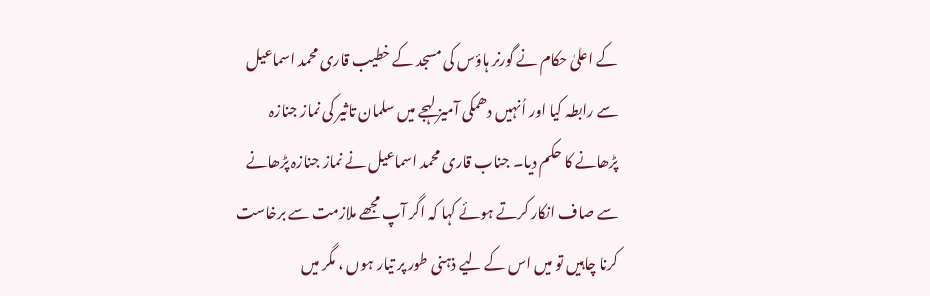کے اعلیٰ حکام نے گورنر ہاؤس کی مسجد کے خطیب قاری محمد اسماعیل سے رابطہ کیا اور اُنہیں دھمکی آمیز لہجے میں سلمان تاثیر کی نماز جنازہ پڑھانے کا حکم دیا۔ جناب قاری محمد اسماعیل نے نماز جنازہ پڑھانے سے صاف انکار کرتے ہوئے کہا کہ اگر آپ مجھے ملازمت سے برخاست کرنا چاہیں تو میں اس کے لیے ذہنی طور پر تیار ہوں ، مگر میں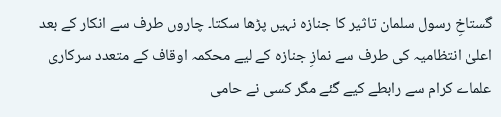گستاخِ رسول سلمان تاثیر کا جنازہ نہیں پڑھا سکتا۔ چاروں طرف سے انکار کے بعد اعلیٰ انتظامیہ کی طرف سے نمازِ جنازہ کے لیے محکمہ اوقاف کے متعدد سرکاری علماے کرام سے رابطے کیے گئے مگر کسی نے حامی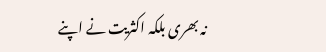نہ بھری بلکہ اکثریت نے اپنے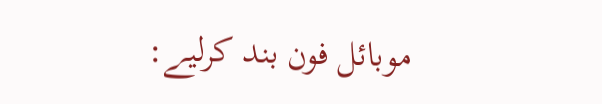موبائل فون بند کرلیے: